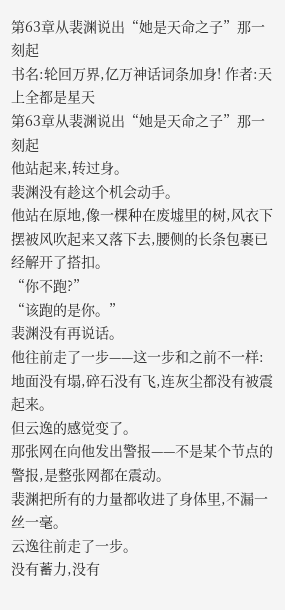第63章从裴渊说出“她是天命之子”那一刻起
书名:轮回万界,亿万神话词条加身! 作者:天上全都是星天
第63章从裴渊说出“她是天命之子”那一刻起
他站起来,转过身。
裴渊没有趁这个机会动手。
他站在原地,像一棵种在废墟里的树,风衣下摆被风吹起来又落下去,腰侧的长条包裹已经解开了搭扣。
“你不跑?”
“该跑的是你。”
裴渊没有再说话。
他往前走了一步——这一步和之前不一样:地面没有塌,碎石没有飞,连灰尘都没有被震起来。
但云逸的感觉变了。
那张网在向他发出警报——不是某个节点的警报,是整张网都在震动。
裴渊把所有的力量都收进了身体里,不漏一丝一毫。
云逸往前走了一步。
没有蓄力,没有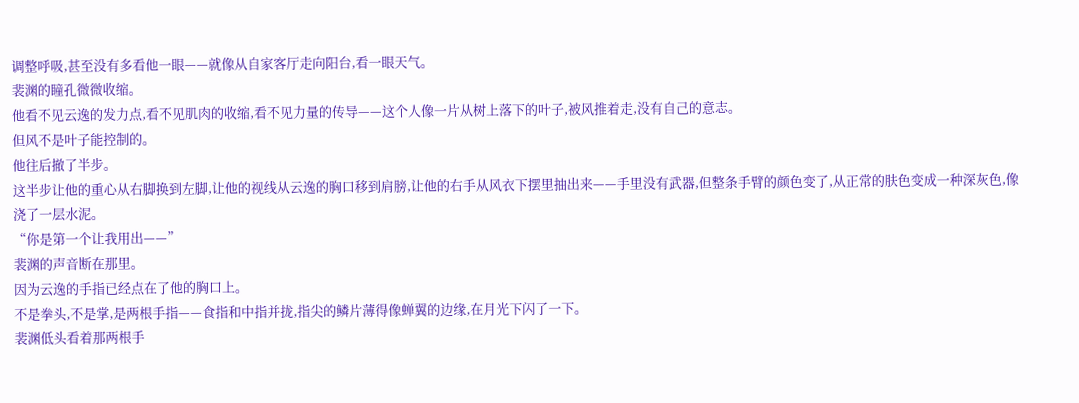调整呼吸,甚至没有多看他一眼——就像从自家客厅走向阳台,看一眼天气。
裴渊的瞳孔微微收缩。
他看不见云逸的发力点,看不见肌肉的收缩,看不见力量的传导——这个人像一片从树上落下的叶子,被风推着走,没有自己的意志。
但风不是叶子能控制的。
他往后撤了半步。
这半步让他的重心从右脚换到左脚,让他的视线从云逸的胸口移到肩膀,让他的右手从风衣下摆里抽出来——手里没有武器,但整条手臂的颜色变了,从正常的肤色变成一种深灰色,像浇了一层水泥。
“你是第一个让我用出——”
裴渊的声音断在那里。
因为云逸的手指已经点在了他的胸口上。
不是拳头,不是掌,是两根手指——食指和中指并拢,指尖的鳞片薄得像蝉翼的边缘,在月光下闪了一下。
裴渊低头看着那两根手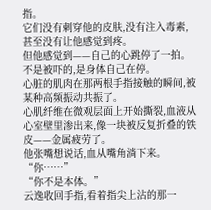指。
它们没有刺穿他的皮肤,没有注入毒素,甚至没有让他感觉到疼。
但他感觉到——自己的心跳停了一拍。
不是被吓的,是身体自己在停。
心脏的肌肉在那两根手指接触的瞬间,被某种高频振动共振了。
心肌纤维在微观层面上开始撕裂,血液从心室壁里渗出来,像一块被反复折叠的铁皮——金属疲劳了。
他张嘴想说话,血从嘴角淌下来。
“你……”
“你不是本体。”
云逸收回手指,看着指尖上沾的那一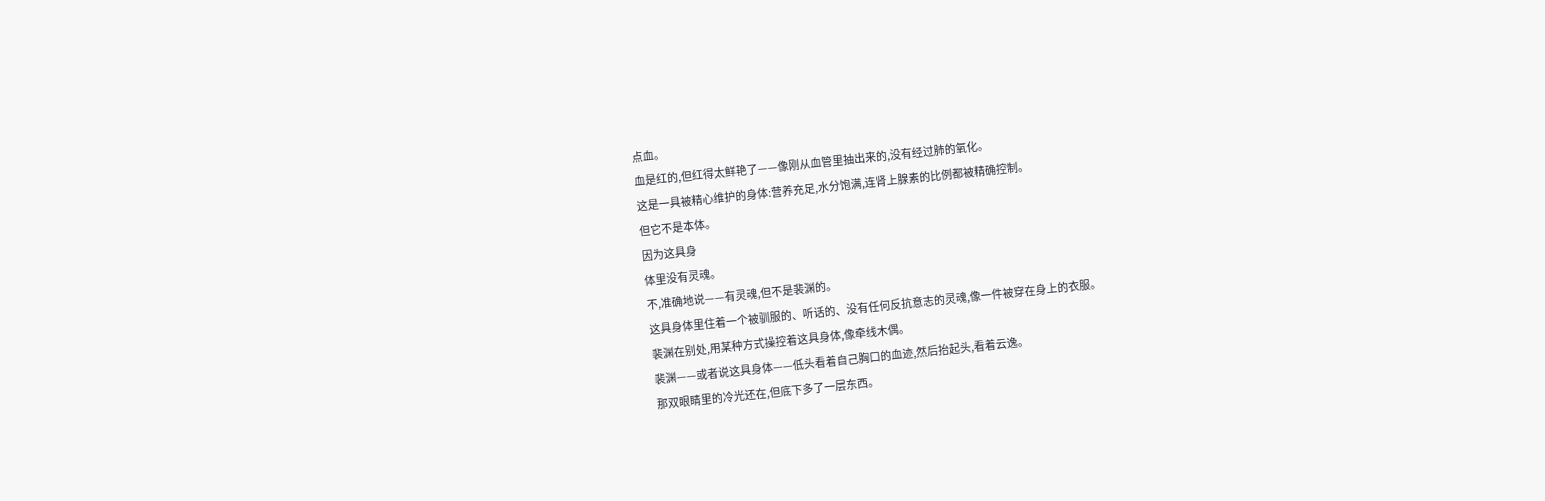点血。
血是红的,但红得太鲜艳了——像刚从血管里抽出来的,没有经过肺的氧化。
这是一具被精心维护的身体:营养充足,水分饱满,连肾上腺素的比例都被精确控制。
但它不是本体。
因为这具身
体里没有灵魂。
不,准确地说——有灵魂,但不是裴渊的。
这具身体里住着一个被驯服的、听话的、没有任何反抗意志的灵魂,像一件被穿在身上的衣服。
裴渊在别处,用某种方式操控着这具身体,像牵线木偶。
裴渊——或者说这具身体——低头看着自己胸口的血迹,然后抬起头,看着云逸。
那双眼睛里的冷光还在,但底下多了一层东西。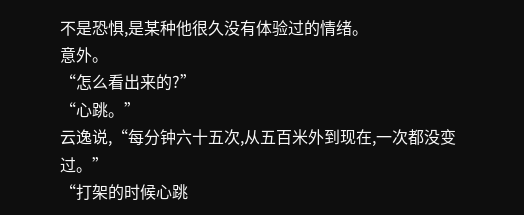不是恐惧,是某种他很久没有体验过的情绪。
意外。
“怎么看出来的?”
“心跳。”
云逸说,“每分钟六十五次,从五百米外到现在,一次都没变过。”
“打架的时候心跳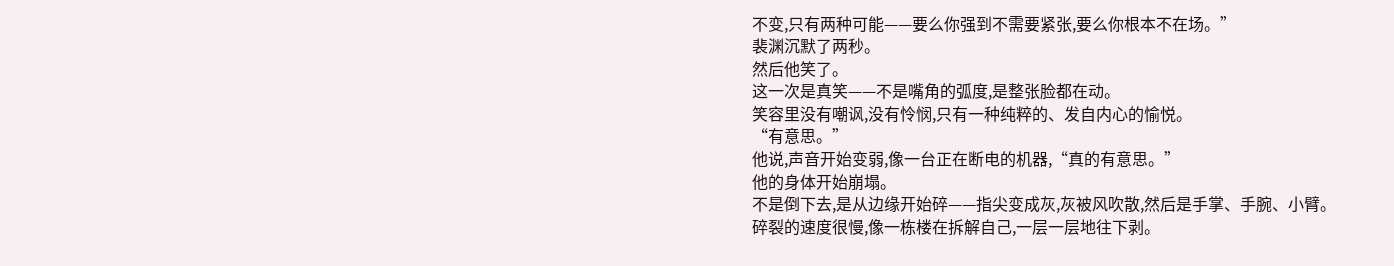不变,只有两种可能——要么你强到不需要紧张,要么你根本不在场。”
裴渊沉默了两秒。
然后他笑了。
这一次是真笑——不是嘴角的弧度,是整张脸都在动。
笑容里没有嘲讽,没有怜悯,只有一种纯粹的、发自内心的愉悦。
“有意思。”
他说,声音开始变弱,像一台正在断电的机器,“真的有意思。”
他的身体开始崩塌。
不是倒下去,是从边缘开始碎——指尖变成灰,灰被风吹散,然后是手掌、手腕、小臂。
碎裂的速度很慢,像一栋楼在拆解自己,一层一层地往下剥。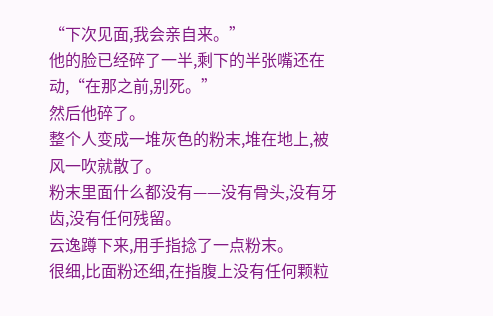“下次见面,我会亲自来。”
他的脸已经碎了一半,剩下的半张嘴还在动,“在那之前,别死。”
然后他碎了。
整个人变成一堆灰色的粉末,堆在地上,被风一吹就散了。
粉末里面什么都没有——没有骨头,没有牙齿,没有任何残留。
云逸蹲下来,用手指捻了一点粉末。
很细,比面粉还细,在指腹上没有任何颗粒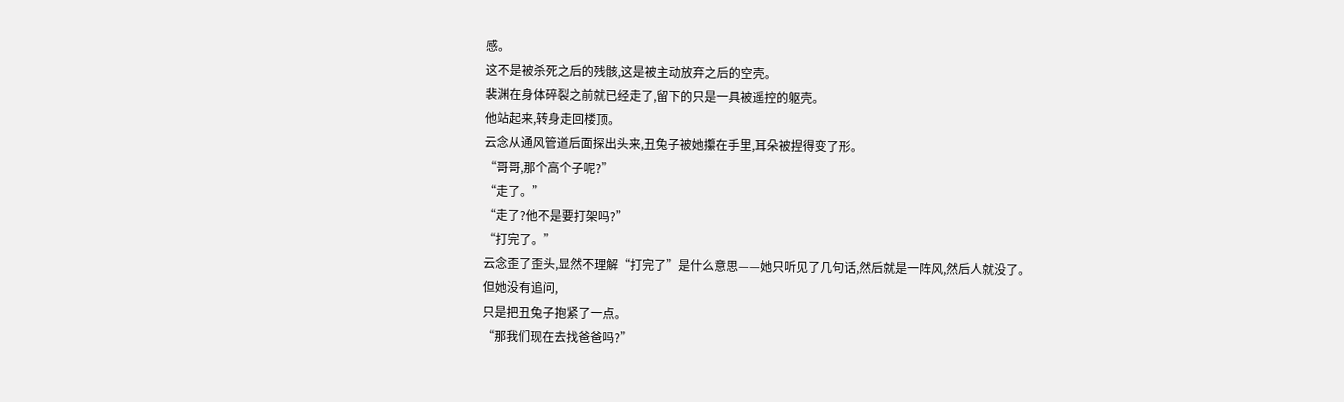感。
这不是被杀死之后的残骸,这是被主动放弃之后的空壳。
裴渊在身体碎裂之前就已经走了,留下的只是一具被遥控的躯壳。
他站起来,转身走回楼顶。
云念从通风管道后面探出头来,丑兔子被她攥在手里,耳朵被捏得变了形。
“哥哥,那个高个子呢?”
“走了。”
“走了?他不是要打架吗?”
“打完了。”
云念歪了歪头,显然不理解“打完了”是什么意思——她只听见了几句话,然后就是一阵风,然后人就没了。
但她没有追问,
只是把丑兔子抱紧了一点。
“那我们现在去找爸爸吗?”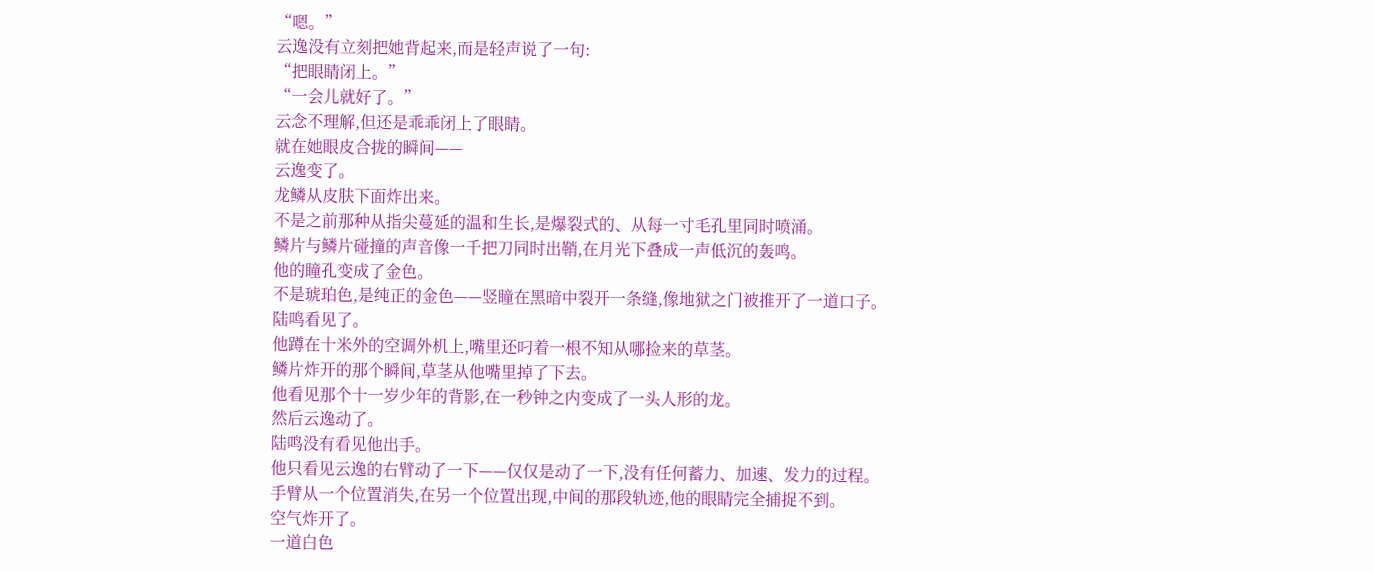“嗯。”
云逸没有立刻把她背起来,而是轻声说了一句:
“把眼睛闭上。”
“一会儿就好了。”
云念不理解,但还是乖乖闭上了眼睛。
就在她眼皮合拢的瞬间——
云逸变了。
龙鳞从皮肤下面炸出来。
不是之前那种从指尖蔓延的温和生长,是爆裂式的、从每一寸毛孔里同时喷涌。
鳞片与鳞片碰撞的声音像一千把刀同时出鞘,在月光下叠成一声低沉的轰鸣。
他的瞳孔变成了金色。
不是琥珀色,是纯正的金色——竖瞳在黑暗中裂开一条缝,像地狱之门被推开了一道口子。
陆鸣看见了。
他蹲在十米外的空调外机上,嘴里还叼着一根不知从哪捡来的草茎。
鳞片炸开的那个瞬间,草茎从他嘴里掉了下去。
他看见那个十一岁少年的背影,在一秒钟之内变成了一头人形的龙。
然后云逸动了。
陆鸣没有看见他出手。
他只看见云逸的右臂动了一下——仅仅是动了一下,没有任何蓄力、加速、发力的过程。
手臂从一个位置消失,在另一个位置出现,中间的那段轨迹,他的眼睛完全捕捉不到。
空气炸开了。
一道白色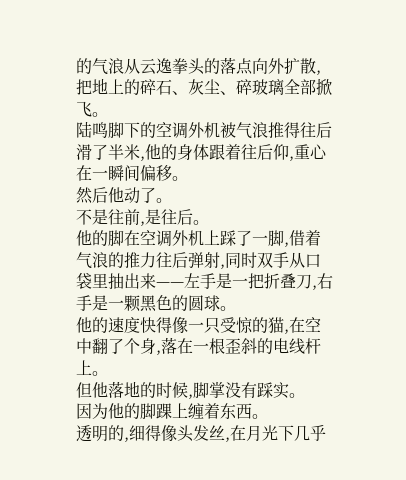的气浪从云逸拳头的落点向外扩散,把地上的碎石、灰尘、碎玻璃全部掀飞。
陆鸣脚下的空调外机被气浪推得往后滑了半米,他的身体跟着往后仰,重心在一瞬间偏移。
然后他动了。
不是往前,是往后。
他的脚在空调外机上踩了一脚,借着气浪的推力往后弹射,同时双手从口袋里抽出来——左手是一把折叠刀,右手是一颗黑色的圆球。
他的速度快得像一只受惊的猫,在空中翻了个身,落在一根歪斜的电线杆上。
但他落地的时候,脚掌没有踩实。
因为他的脚踝上缠着东西。
透明的,细得像头发丝,在月光下几乎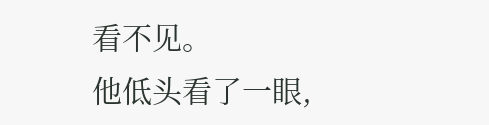看不见。
他低头看了一眼,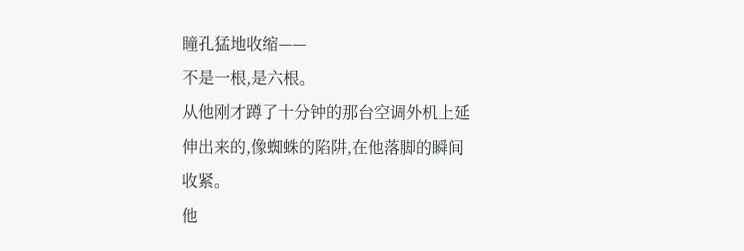瞳孔猛地收缩——
不是一根,是六根。
从他刚才蹲了十分钟的那台空调外机上延伸出来的,像蜘蛛的陷阱,在他落脚的瞬间收紧。
他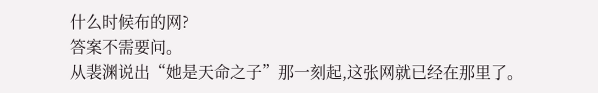什么时候布的网?
答案不需要问。
从裴渊说出“她是天命之子”那一刻起,这张网就已经在那里了。